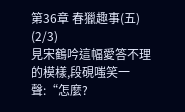第36章 春獵趣事(五) (2/3)
見宋鶴吟這幅愛答不理的模樣,段硯嗤笑一聲:“怎麼?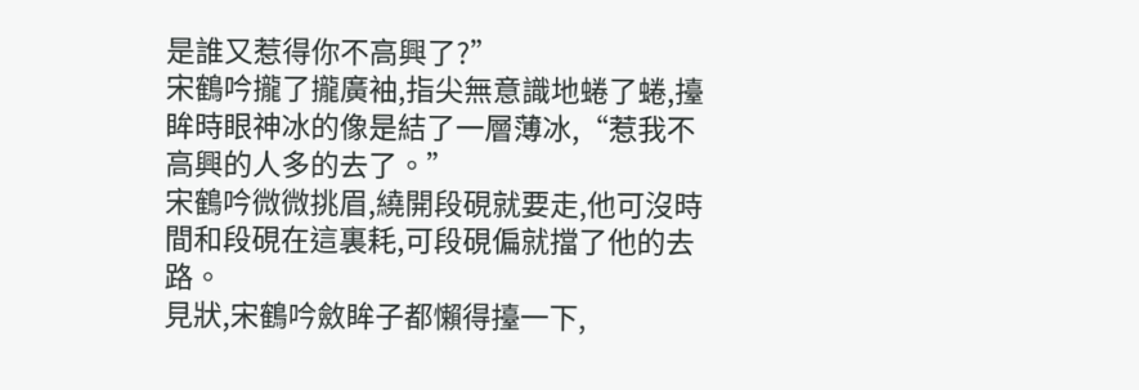是誰又惹得你不高興了?”
宋鶴吟攏了攏廣袖,指尖無意識地蜷了蜷,擡眸時眼神冰的像是結了一層薄冰,“惹我不高興的人多的去了。”
宋鶴吟微微挑眉,繞開段硯就要走,他可沒時間和段硯在這裏耗,可段硯偏就擋了他的去路。
見狀,宋鶴吟斂眸子都懶得擡一下,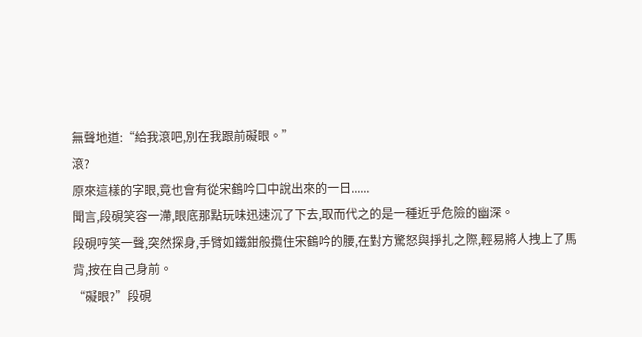無聲地道:“給我滾吧,別在我跟前礙眼。”
滾?
原來這樣的字眼,竟也會有從宋鶴吟口中說出來的一日......
聞言,段硯笑容一滯,眼底那點玩味迅速沉了下去,取而代之的是一種近乎危險的幽深。
段硯哼笑一聲,突然探身,手臂如鐵鉗般攬住宋鶴吟的腰,在對方驚怒與掙扎之際,輕易將人拽上了馬背,按在自己身前。
“礙眼?”段硯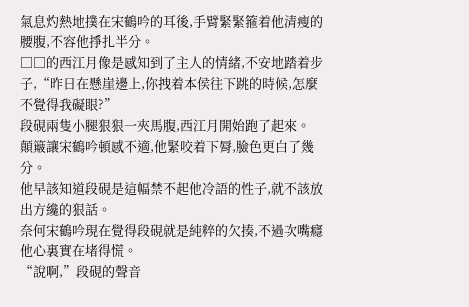氣息灼熱地撲在宋鶴吟的耳後,手臂緊緊箍着他清瘦的腰腹,不容他掙扎半分。
□□的西江月像是感知到了主人的情緒,不安地踏着步子,“昨日在懸崖邊上,你拽着本侯往下跳的時候,怎麼不覺得我礙眼?”
段硯兩隻小腿狠狠一夾馬腹,西江月開始跑了起來。
顛簸讓宋鶴吟頓感不適,他緊咬着下脣,臉色更白了幾分。
他早該知道段硯是這幅禁不起他冷語的性子,就不該放出方纔的狠話。
奈何宋鶴吟現在覺得段硯就是純粹的欠揍,不過次嘴癮他心裏實在堵得慌。
“說啊,”段硯的聲音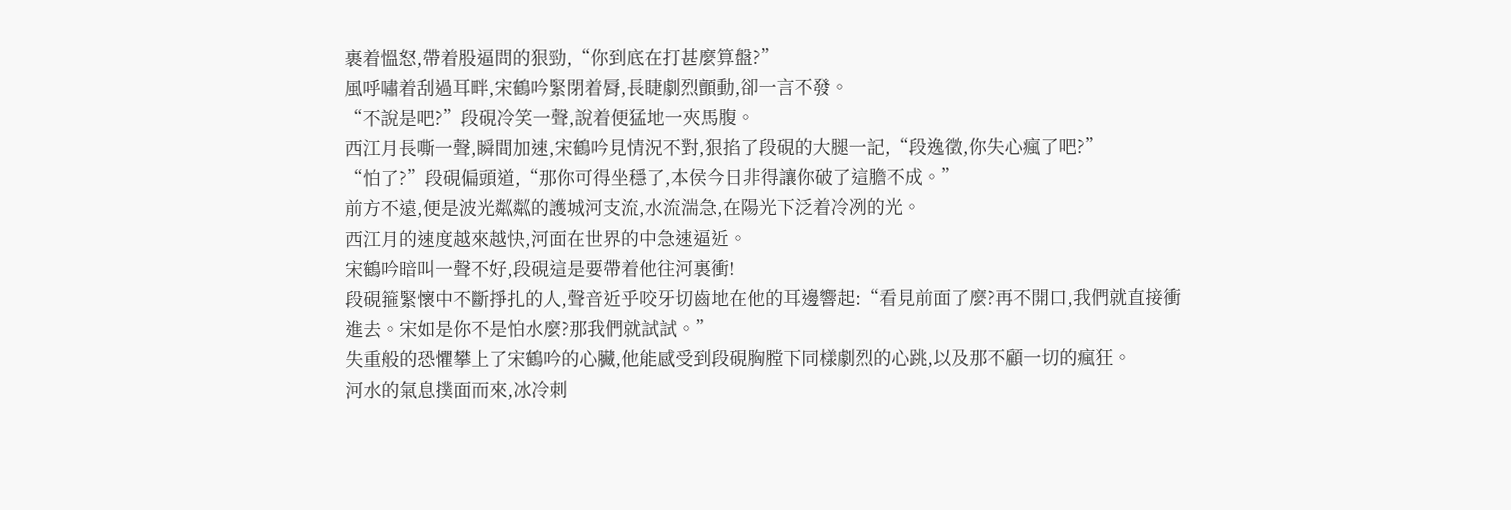裹着慍怒,帶着股逼問的狠勁,“你到底在打甚麼算盤?”
風呼嘯着刮過耳畔,宋鶴吟緊閉着脣,長睫劇烈顫動,卻一言不發。
“不說是吧?”段硯冷笑一聲,說着便猛地一夾馬腹。
西江月長嘶一聲,瞬間加速,宋鶴吟見情況不對,狠掐了段硯的大腿一記,“段逸徵,你失心瘋了吧?”
“怕了?”段硯偏頭道,“那你可得坐穩了,本侯今日非得讓你破了這膽不成。”
前方不遠,便是波光粼粼的護城河支流,水流湍急,在陽光下泛着冷冽的光。
西江月的速度越來越快,河面在世界的中急速逼近。
宋鶴吟暗叫一聲不好,段硯這是要帶着他往河裏衝!
段硯箍緊懷中不斷掙扎的人,聲音近乎咬牙切齒地在他的耳邊響起:“看見前面了麼?再不開口,我們就直接衝進去。宋如是你不是怕水麼?那我們就試試。”
失重般的恐懼攀上了宋鶴吟的心臟,他能感受到段硯胸膛下同樣劇烈的心跳,以及那不顧一切的瘋狂。
河水的氣息撲面而來,冰冷刺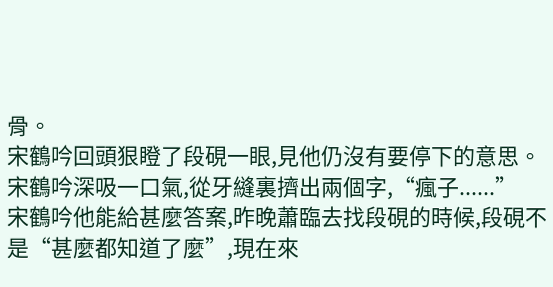骨。
宋鶴吟回頭狠瞪了段硯一眼,見他仍沒有要停下的意思。
宋鶴吟深吸一口氣,從牙縫裏擠出兩個字,“瘋子......”
宋鶴吟他能給甚麼答案,昨晚蕭臨去找段硯的時候,段硯不是“甚麼都知道了麼”,現在來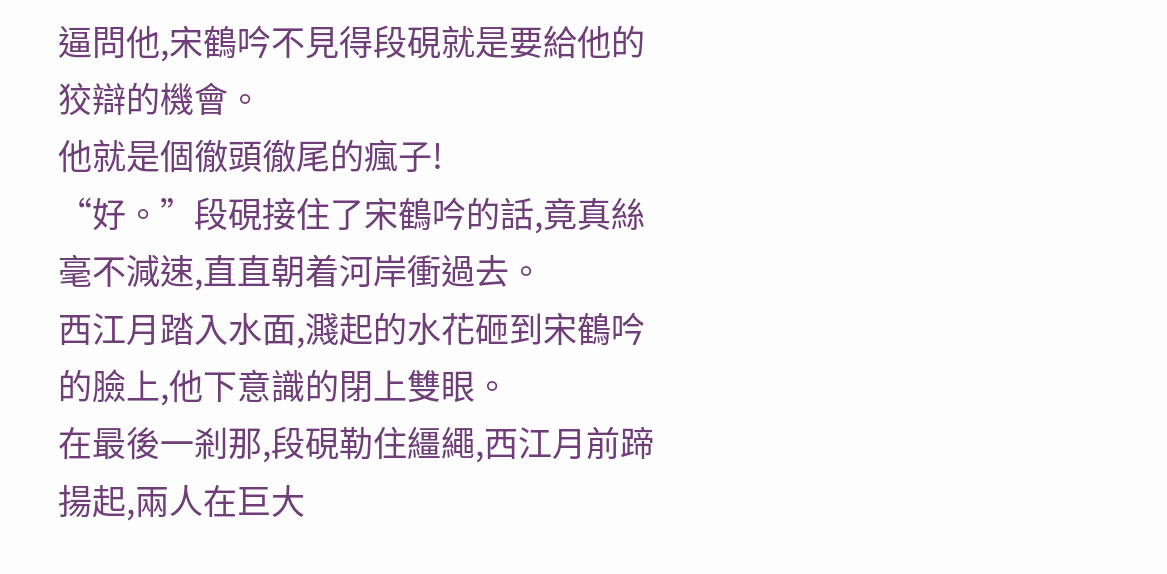逼問他,宋鶴吟不見得段硯就是要給他的狡辯的機會。
他就是個徹頭徹尾的瘋子!
“好。”段硯接住了宋鶴吟的話,竟真絲毫不減速,直直朝着河岸衝過去。
西江月踏入水面,濺起的水花砸到宋鶴吟的臉上,他下意識的閉上雙眼。
在最後一剎那,段硯勒住繮繩,西江月前蹄揚起,兩人在巨大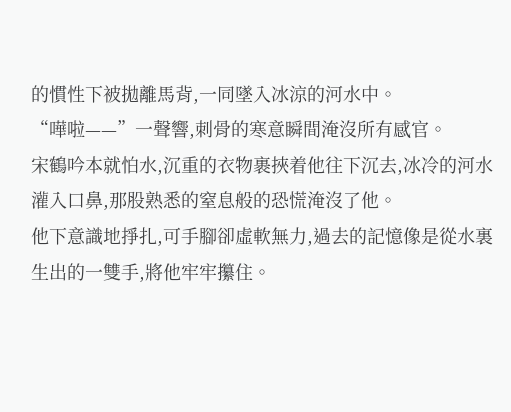的慣性下被拋離馬背,一同墜入冰涼的河水中。
“嘩啦——”一聲響,刺骨的寒意瞬間淹沒所有感官。
宋鶴吟本就怕水,沉重的衣物裹挾着他往下沉去,冰冷的河水灌入口鼻,那股熟悉的窒息般的恐慌淹沒了他。
他下意識地掙扎,可手腳卻虛軟無力,過去的記憶像是從水裏生出的一雙手,將他牢牢攥住。